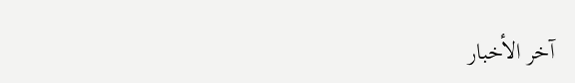آخر الأخبار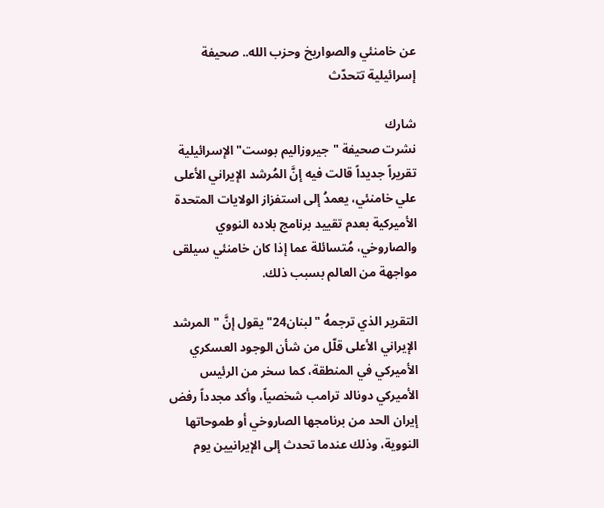عن خامنئي والصواريخ وحزب الله.. صحيفة إسرائيلية تتحدّث

شارك
نشرت صحيفة "جيروزاليم بوست" الإسرائيلية تقريراً جديداً قالت فيه إنَّ المُرشد الإيراني الأعلى علي خامنئي، يعمدُ إلى استفزاز الولايات المتحدة الأميركية بعدم تقييد برنامج بلاده النووي والصاروخي، مُتسائلة عما إذا كان خامنئي سيلقى مواجهة من العالم بسبب ذلك.

التقرير الذي ترجمهُ "لبنان24" يقول إنَّ "المرشد الإيراني الأعلى قلّل من شأن الوجود العسكري الأميركي في المنطقة، كما سخر من الرئيس الأميركي دونالد ترامب شخصياً، وأكد مجدداً رفض إيران الحد من برنامجها الصاروخي أو طموحاتها النووية، وذلك عندما تحدث إلى الإيرانيين يوم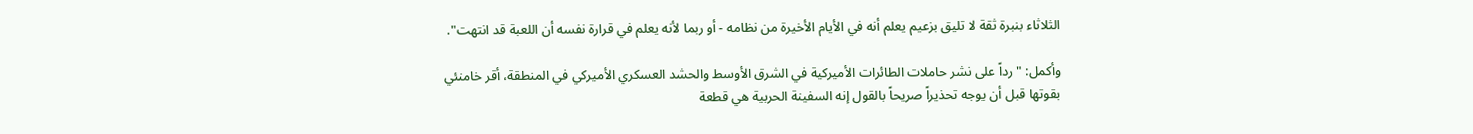الثلاثاء بنبرة ثقة لا تليق بزعيم يعلم أنه في الأيام الأخيرة من نظامه - أو ربما لأنه يعلم في قرارة نفسه أن اللعبة قد انتهت".

وأكمل: "رداً على نشر حاملات الطائرات الأميركية في الشرق الأوسط والحشد العسكري الأميركي في المنطقة، أقر خامنئي بقوتها قبل أن يوجه تحذيراً صريحاً بالقول إنه السفينة الحربية هي قطعة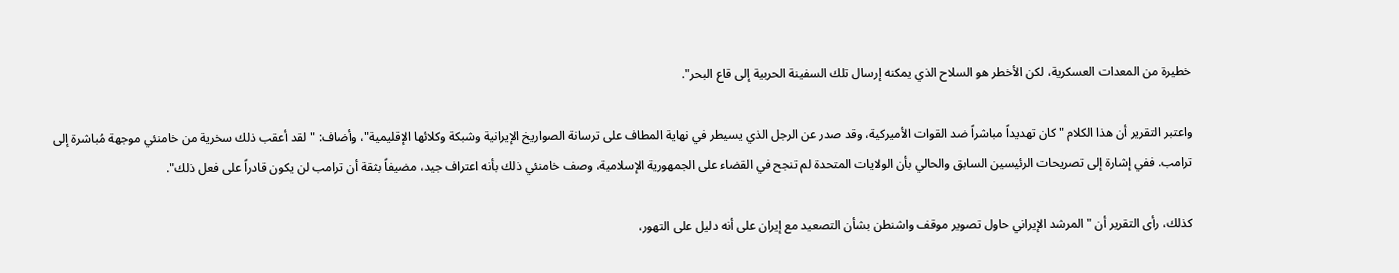خطيرة من المعدات العسكرية، لكن الأخطر هو السلاح الذي يمكنه إرسال تلك السفينة الحربية إلى قاع البحر".

واعتبر التقرير أن هذا الكلام "كان تهديداً مباشراً ضد القوات الأميركية، وقد صدر عن الرجل الذي يسيطر في نهاية المطاف على ترسانة الصواريخ الإيرانية وشبكة وكلائها الإقليمية"، وأضاف: "لقد أعقب ذلك سخرية من خامنئي موجهة مُباشرة إلى ترامب. ففي إشارة إلى تصريحات الرئيسين السابق والحالي بأن الولايات المتحدة لم تنجح في القضاء على الجمهورية الإسلامية، وصف خامنئي ذلك بأنه اعتراف جيد، مضيفاً بثقة أن ترامب لن يكون قادراً على فعل ذلك".

كذلك، رأى التقرير أن "المرشد الإيراني حاول تصوير موقف واشنطن بشأن التصعيد مع إيران على أنه دليل على التهور،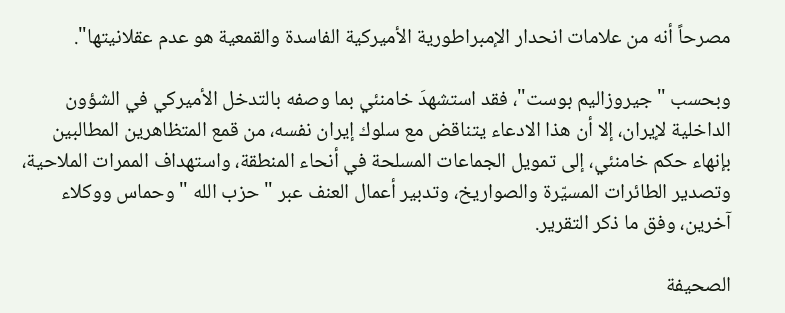مصرحاً أنه من علامات انحدار الإمبراطورية الأميركية الفاسدة والقمعية هو عدم عقلانيتها".

وبحسب "جيروزاليم بوست"، فقد استشهدَ خامنئي بما وصفه بالتدخل الأميركي في الشؤون الداخلية لإيران، إلا أن هذا الادعاء يتناقض مع سلوك إيران نفسه، من قمع المتظاهرين المطالبين بإنهاء حكم خامنئي، إلى تمويل الجماعات المسلحة في أنحاء المنطقة، واستهداف الممرات الملاحية، وتصدير الطائرات المسيّرة والصواريخ، وتدبير أعمال العنف عبر " حزب الله " وحماس ووكلاء آخرين، وفق ما ذكر التقرير.

الصحيفة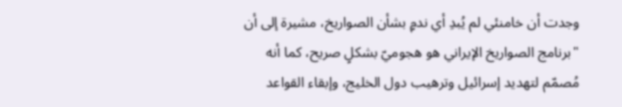وجدت أن خامنئي لم يُبدِ أي ندمٍ بشأن الصواريخ، مشيرة إلى أن "برنامج الصواريخ الإيراني هو هجوميّ بشكلٍ صريح، كما أنه مُصمّم لتهديد إسرائيل وترهيب دول الخليج، وإبقاء القواعد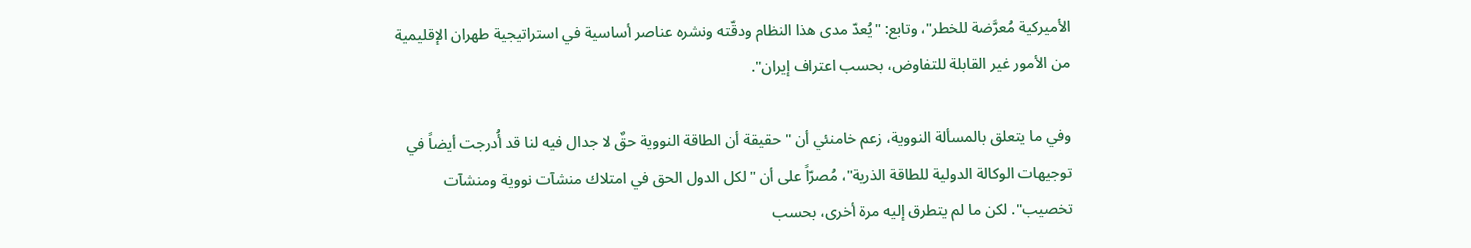الأميركية مُعرَّضة للخطر"، وتابع: "يُعدّ مدى هذا النظام ودقّته ونشره عناصر أساسية في استراتيجية طهران الإقليمية من الأمور غير القابلة للتفاوض، بحسب اعتراف إيران".

وفي ما يتعلق بالمسألة النووية، زعم خامنئي أن "حقيقة أن الطاقة النووية حقٌ لا جدال فيه لنا قد أُدرجت أيضاً في توجيهات الوكالة الدولية للطاقة الذرية"، مُصرّاً على أن "لكل الدول الحق في امتلاك منشآت نووية ومنشآت تخصيب". لكن ما لم يتطرق إليه مرة أخرى، بحسب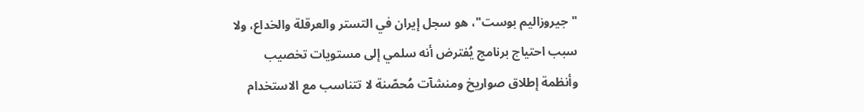"جيروزاليم بوست"، هو سجل إيران في التستر والعرقلة والخداع، ولا سبب احتياج برنامج يُفترض أنه سلمي إلى مستويات تخصيب وأنظمة إطلاق صواريخ ومنشآت مُحصّنة لا تتناسب مع الاستخدام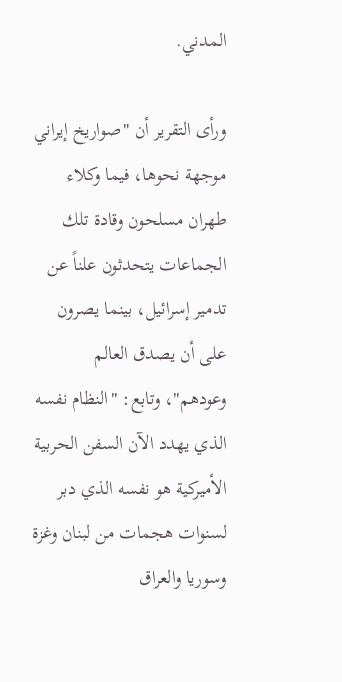المدني.

ورأى التقرير أن "صواريخ إيراني موجهة نحوها، فيما وكلاء طهران مسلحون وقادة تلك الجماعات يتحدثون علناً عن تدمير إسرائيل، بينما يصرون على أن يصدق العالم وعودهم"، وتابع: "النظام نفسه الذي يهدد الآن السفن الحربية الأميركية هو نفسه الذي دبر لسنوات هجمات من لبنان وغزة وسوريا والعراق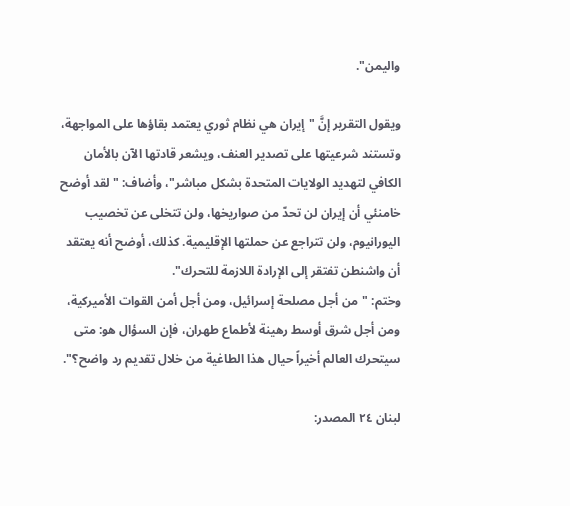واليمن".

ويقول التقرير إنَّ "إيران هي نظام ثوري يعتمد بقاؤها على المواجهة، وتستند شرعيتها على تصدير العنف، ويشعر قادتها الآن بالأمان الكافي لتهديد الولايات المتحدة بشكل مباشر"، وأضاف: "لقد أوضح خامنئي أن إيران لن تحدّ من صواريخها، ولن تتخلى عن تخصيب اليورانيوم، ولن تتراجع عن حملتها الإقليمية. كذلك، أوضح أنه يعتقد أن واشنطن تفتقر إلى الإرادة اللازمة للتحرك".
وختم: "من أجل مصلحة إسرائيل، ومن أجل أمن القوات الأميركية، ومن أجل شرق أوسط رهينة لأطماع طهران، فإن السؤال هو: متى سيتحرك العالم أخيراً حيال هذا الطاغية من خلال تقديم رد واضح؟".

لبنان ٢٤ المصدر: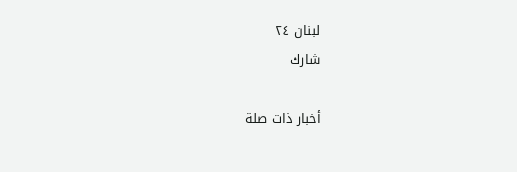لبنان ٢٤
شارك

أخبار ذات صلة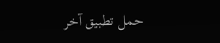حمل تطبيق آخر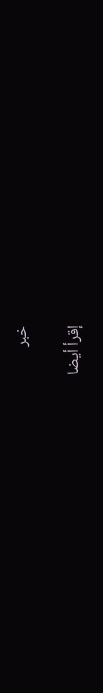خبر

إقرأ أيضا